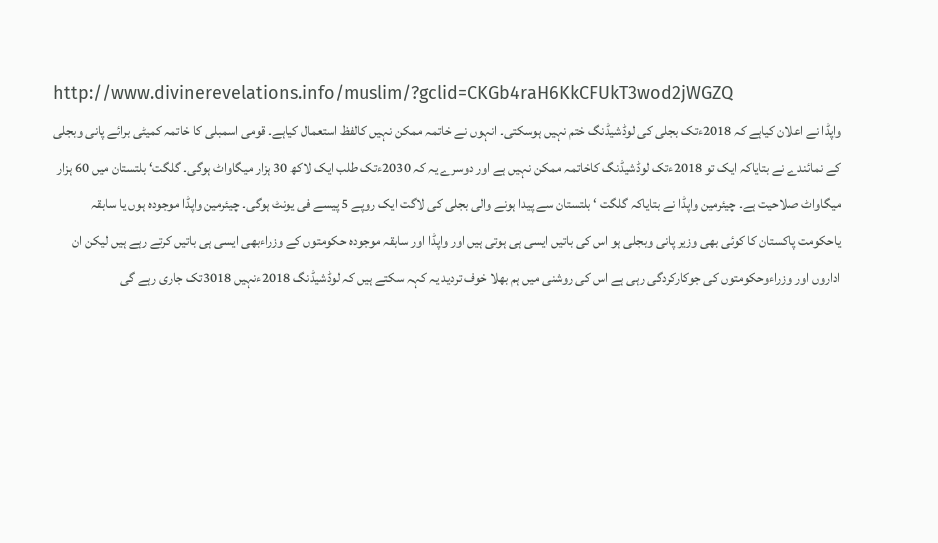http://www.divinerevelations.info/muslim/?gclid=CKGb4raH6KkCFUkT3wod2jWGZQ
واپڈا نے اعلان کیاہے کہ 2018ءتک بجلی کی لوڈشیڈنگ ختم نہیں ہوسکتی۔ انہوں نے خاتمہ ممکن نہیں کالفظ استعمال کیاہے۔ قومی اسمبلی کا خاتمہ کمیٹی برائے پانی وبجلی کے نمائندے نے بتایاکہ ایک تو 2018ءتک لوڈشیڈنگ کاخاتمہ ممکن نہیں ہے اور دوسرے یہ کہ 2030ءتک طلب ایک لاکھ 30 ہزار میگاواٹ ہوگی۔ گلگت‘ بلتستان میں 60 ہزار میگاواٹ صلاحیت ہے۔ چیئرمین واپڈا نے بتایاکہ گلگت ‘ بلتستان سے پیدا ہونے والی بجلی کی لاگت ایک روپے 5 پیسے فی یونٹ ہوگی۔ چیئرمین واپڈا موجودہ ہوں یا سابقہ یاحکومت پاکستان کا کوئی بھی وزیر پانی وبجلی ہو اس کی باتیں ایسی ہی ہوتی ہیں اور واپڈا اور سابقہ موجودہ حکومتوں کے وزراءبھی ایسی ہی باتیں کرتے رہے ہیں لیکن ان اداروں اور وزراءوحکومتوں کی جوکارکردگی رہی ہے اس کی روشنی میں ہم بھلا خوف تردید یہ کہہ سکتے ہیں کہ لوڈشیڈنگ 2018ءنہیں 3018تک جاری رہے گی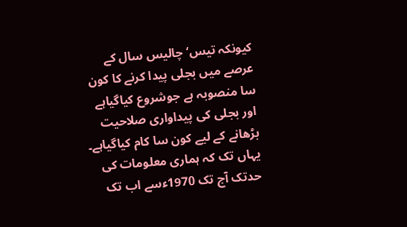کیونکہ تیس‘ چالیس سال کے عرصے میں بجلی پیدا کرنے کا کون سا منصوبہ ہے جوشروع کیاگیاہے اور بجلی کی پیداواری صلاحیت بڑھانے کے لیے کون سا کام کیاگیاہے۔ یہاں تک کہ ہماری معلومات کی حدتک آج تک 1970ءسے اب تک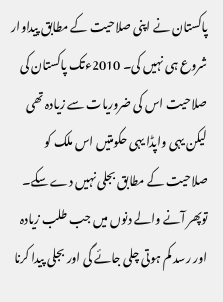پاکستان نے اپنی صلاحیت کے مطابق پیداوار شروع ہی نہیں کی۔ 2010ءتک پاکستان کی صلاحیت اس کی ضروریات سے زیادہ تھی لیکن یہی واپڈا یہی حکومتیں اس ملک کو صلاحیت کے مطابق بجلی نہیں دے سکے۔ توپھر آنے والے دنوں میں جب طلب زیادہ اور رسد کم ہوتی چلی جائے گی اور بجلی پیدا کرنا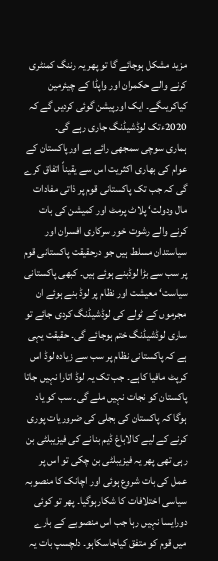مزید مشکل ہوجائے گا تو پھر یہ رننگ کمنٹری کرنے والے حکمران اور واپڈا کے چیئرمین کیاکریںگے۔ ایک اورپیشن گوئی کردیں گے کہ 2020ءتک لوڈشیڈنگ جاری رہے گی۔
ہماری سوچی سمجھی رائے ہے اورپاکستان کے عوام کی بھاری اکثریت اس سے یقیناً اتفاق کرے گی کہ جب تک پاکستانی قوم پر ذاتی مفادات مال ودولت‘ پلاٹ پرمٹ اور کمیشن کی بات کرنے والے رشوت خور سرکاری افسران اور سیاستدان مسلط ہیں جو درحقیقت پاکستانی قوم پر سب سے بڑا لوڈبنے ہوئے ہیں۔ کبھی پاکستانی سیاست‘ معیشت اور نظام پر لوڈ بنے ہوئے ان مجرموں کے ٹولے کی لوڈشیڈنگ کردی جائے تو ساری لوڈشیڈنگ ختم ہوجائے گی۔ حقیقت یہی ہے کہ پاکستانی نظام پر سب سے زیادہ لوڈ اس کرپٹ مافیا کاہے۔ جب تک یہ لوڈ اتارا نہیں جاتا پاکستان کو نجات نہیں ملے گی۔ سب کو یاد ہوگا کہ پاکستان کی بجلی کی ضروریات پوری کرنے کے لیے کالاباغ ڈیم بنانے کی فیزیبلٹی بن رہی تھی پھر یہ فیزیبلٹی بن چکی تو اس پر عمل کی بات شروع ہوئی اور اچانک کا منصوبہ سیاسی اختلافات کا شکارہوگیا۔ پھر تو کوئی دورایسا نہیں رہا جب اس منصوبے کے بارے میں قوم کو متفق کیاجاسکاہو۔ دلچسپ بات یہ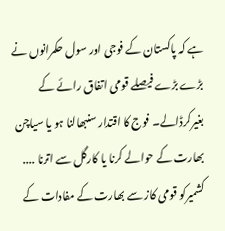ہے کہ پاکستان کے فوجی اور سول حکمرانوں نے بڑے بڑے فیصلے قومی اتفاق رائے کے بغیرکرڈالے۔ فوج کا اقتدار سنبھالنا ہو یا سیاچن بھارت کے حوالے کرنا یا کارگل سے اترنا .... کشمیرکو قومی کاز سے بھارت کے مفادات کے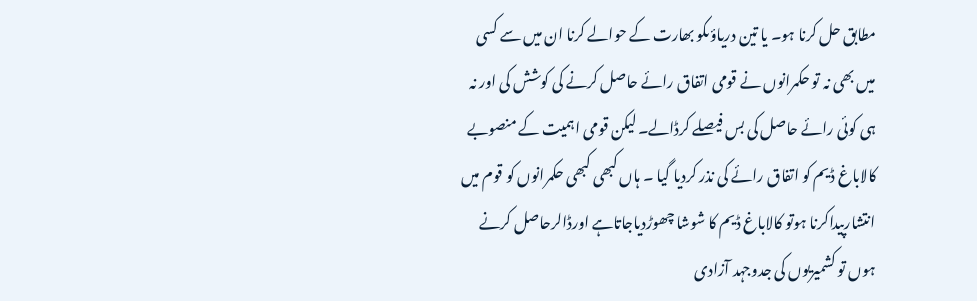مطابق حل کرنا ہو۔ یا تین دریاؤںکو بھارت کے حوالے کرنا ان میں سے کسی میں بھی نہ تو حکمرانوں نے قومی اتفاق رائے حاصل کرنے کی کوشش کی اور نہ ہی کوئی رائے حاصل کی بس فیصلے کرڈالے۔ لیکن قومی اہمیت کے منصوبے کالاباغ ڈیم کو اتفاق رائے کی نذر کردیا گیا ۔ ہاں کبھی کبھی حکمرانوں کو قوم میں انتشارپیداکرنا ہوتو کالاباغ ڈیم کا شوشا چھوڑدیاجاتاہے اورڈالرحاصل کرنے ہوں تو کشمیریوں کی جدوجہد آزادی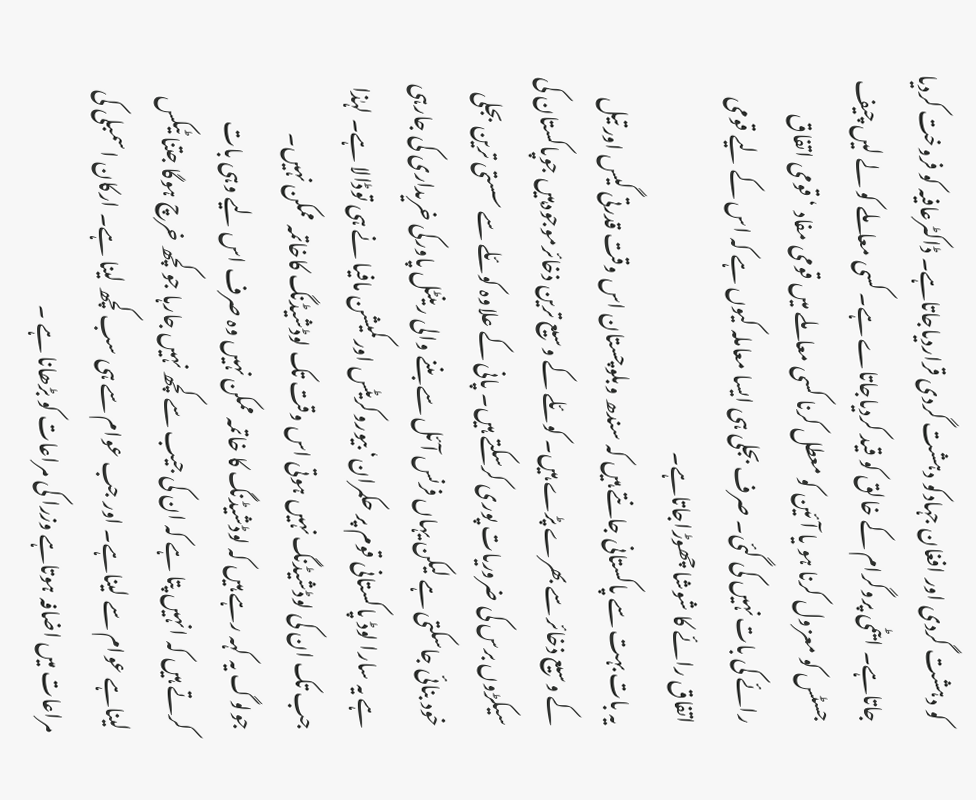کو دہشت گردی اور افغان جہادکو دہشت گردی قراردیاجاتاہے۔ ڈاکٹرعافیہ کو فروخت کردیا جاتاہے۔ ایٹمی پروگرام کے خالق کو قید کردیاجاتاے ہے۔ کسی معاملے کو لے لیں چیف جسٹس کو معزول کرنا ہو یا آئین کو معطل کرنا کسی معاملے میں قومی مفاد ‘ قومی اتفاق رائے کی بات نہیں کی گئی۔ صرف بجلی ہی ایسا معاملہ کیوں ہے کہ اس کے لیے قومی اتفاق رائے کا شوشا چھوڑاجاتاہے۔
یہ بات بہت سے پاکستانی جانتے ہیں کہ سندھ وبلوچستان اس وقت قدرتی گیس اور تیل کے وسیع ذخائر سے بھرے پڑے ہیں۔ کوئلے کے وسیع ترین ذخائرموجودہیں جوپاکستان کی سیکڑوں برس کی ضروریات پوری کرسکتے ہیں۔ پانی کے علاوہ کوئلے سے سستی ترین بجلی خود بنائی جاسکتی ہے لیکن یہاں فرنس آئل سے بننے والی رینٹل پاورکی خریداری کی جارہی ہے یہ سارا لوڈ پاکستانی قوم پر حکمران‘ بیوروکریٹس اورکمیشن مافیا نے ہی توڈالا ہے۔ لہٰذا جب تک ان کی لوڈشیڈنگ نہیں ہوتی اس وقت تک لوڈشیڈنگ کاخاتمہ ممکن نہیں۔ جولوگ یہ کہہ رہے ہیں کہ لوڈشیڈنگ کا خاتمہ ممکن نہیں وہ صرف اس لیے وہی بات کرتے ہیں کہ انہیں پتا ہے کہ ان کی جیب سے کچھ نہیں جارہا جو کچھ خرچ ہوگا جتنا ٹیکس لیناہے عوام سے لیناہے۔ اور جب عوام سے ہی سب کچھ لینا ہے۔ ارکان اسمبلی کی مراعات میں اضافہ ہوتاہے وزرا کی مراعات کو بڑھانا ہے ۔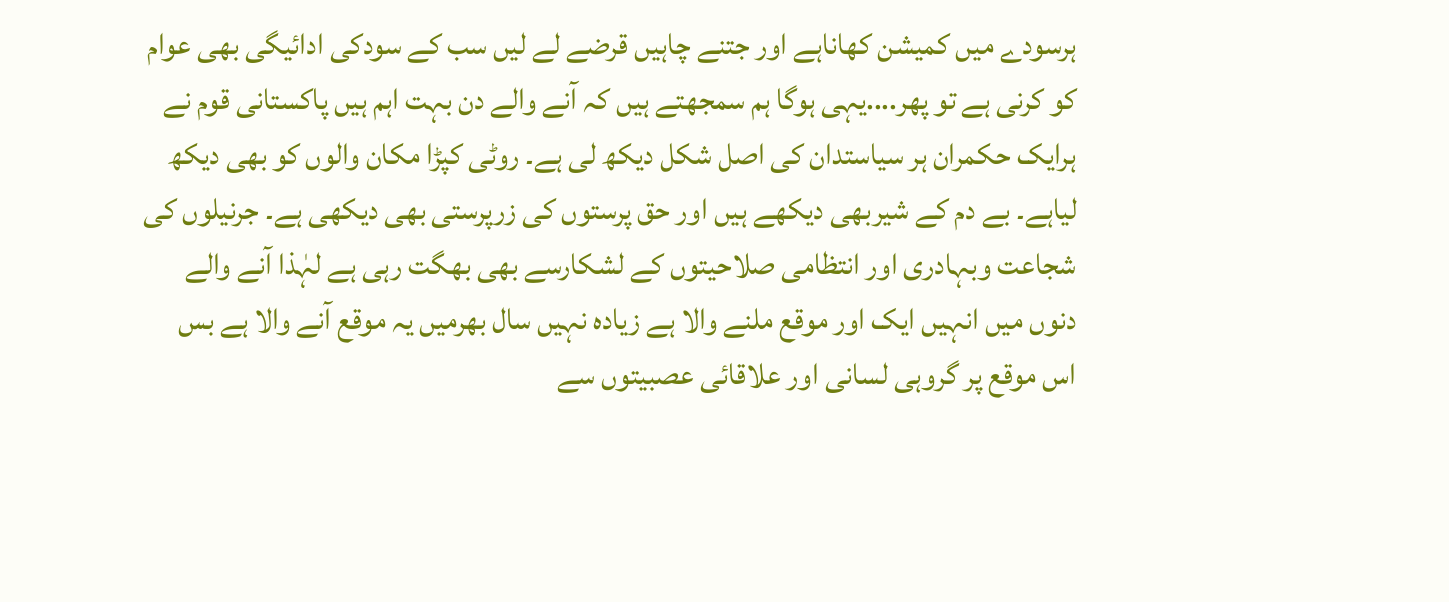ہرسودے میں کمیشن کھاناہے اور جتنے چاہیں قرضے لے لیں سب کے سودکی ادائیگی بھی عوام کو کرنی ہے تو پھر....یہی ہوگا ہم سمجھتے ہیں کہ آنے والے دن بہت اہم ہیں پاکستانی قوم نے ہرایک حکمران ہر سیاستدان کی اصل شکل دیکھ لی ہے۔ روٹی کپڑا مکان والوں کو بھی دیکھ لیاہے۔ بے دم کے شیربھی دیکھے ہیں اور حق پرستوں کی زرپرستی بھی دیکھی ہے۔ جرنیلوں کی شجاعت وبہادری اور انتظامی صلاحیتوں کے لشکارسے بھی بھگت رہی ہے لہٰذا آنے والے دنوں میں انہیں ایک اور موقع ملنے والا ہے زیادہ نہیں سال بھرمیں یہ موقع آنے والا ہے بس اس موقع پر گروہی لسانی اور علاقائی عصبیتوں سے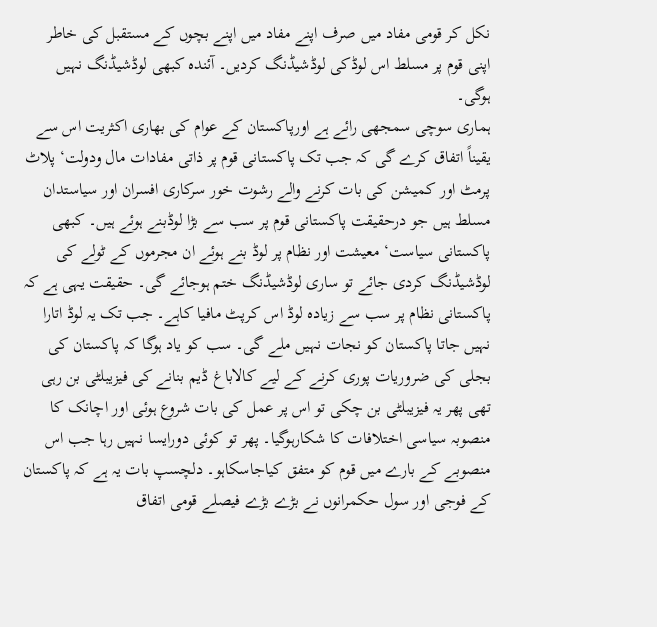نکل کر قومی مفاد میں صرف اپنے مفاد میں اپنے بچوں کے مستقبل کی خاطر اپنی قوم پر مسلط اس لوڈکی لوڈشیڈنگ کردیں۔ آئندہ کبھی لوڈشیڈنگ نہیں ہوگی۔
ہماری سوچی سمجھی رائے ہے اورپاکستان کے عوام کی بھاری اکثریت اس سے یقیناً اتفاق کرے گی کہ جب تک پاکستانی قوم پر ذاتی مفادات مال ودولت‘ پلاٹ پرمٹ اور کمیشن کی بات کرنے والے رشوت خور سرکاری افسران اور سیاستدان مسلط ہیں جو درحقیقت پاکستانی قوم پر سب سے بڑا لوڈبنے ہوئے ہیں۔ کبھی پاکستانی سیاست‘ معیشت اور نظام پر لوڈ بنے ہوئے ان مجرموں کے ٹولے کی لوڈشیڈنگ کردی جائے تو ساری لوڈشیڈنگ ختم ہوجائے گی۔ حقیقت یہی ہے کہ پاکستانی نظام پر سب سے زیادہ لوڈ اس کرپٹ مافیا کاہے۔ جب تک یہ لوڈ اتارا نہیں جاتا پاکستان کو نجات نہیں ملے گی۔ سب کو یاد ہوگا کہ پاکستان کی بجلی کی ضروریات پوری کرنے کے لیے کالاباغ ڈیم بنانے کی فیزیبلٹی بن رہی تھی پھر یہ فیزیبلٹی بن چکی تو اس پر عمل کی بات شروع ہوئی اور اچانک کا منصوبہ سیاسی اختلافات کا شکارہوگیا۔ پھر تو کوئی دورایسا نہیں رہا جب اس منصوبے کے بارے میں قوم کو متفق کیاجاسکاہو۔ دلچسپ بات یہ ہے کہ پاکستان کے فوجی اور سول حکمرانوں نے بڑے بڑے فیصلے قومی اتفاق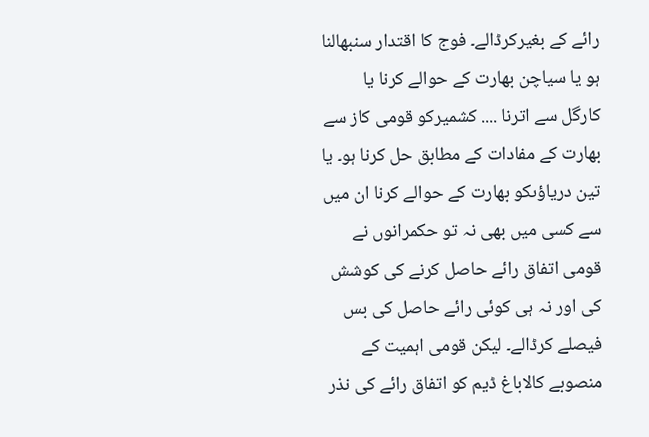رائے کے بغیرکرڈالے۔ فوج کا اقتدار سنبھالنا ہو یا سیاچن بھارت کے حوالے کرنا یا کارگل سے اترنا .... کشمیرکو قومی کاز سے بھارت کے مفادات کے مطابق حل کرنا ہو۔ یا تین دریاؤںکو بھارت کے حوالے کرنا ان میں سے کسی میں بھی نہ تو حکمرانوں نے قومی اتفاق رائے حاصل کرنے کی کوشش کی اور نہ ہی کوئی رائے حاصل کی بس فیصلے کرڈالے۔ لیکن قومی اہمیت کے منصوبے کالاباغ ڈیم کو اتفاق رائے کی نذر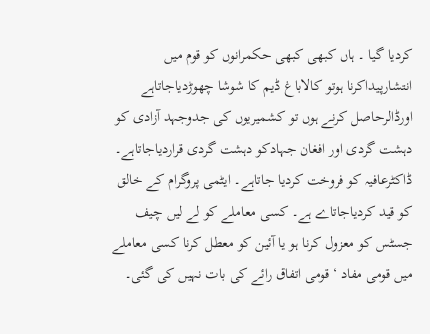کردیا گیا ۔ ہاں کبھی کبھی حکمرانوں کو قوم میں انتشارپیداکرنا ہوتو کالاباغ ڈیم کا شوشا چھوڑدیاجاتاہے اورڈالرحاصل کرنے ہوں تو کشمیریوں کی جدوجہد آزادی کو دہشت گردی اور افغان جہادکو دہشت گردی قراردیاجاتاہے۔ ڈاکٹرعافیہ کو فروخت کردیا جاتاہے۔ ایٹمی پروگرام کے خالق کو قید کردیاجاتاے ہے۔ کسی معاملے کو لے لیں چیف جسٹس کو معزول کرنا ہو یا آئین کو معطل کرنا کسی معاملے میں قومی مفاد ‘ قومی اتفاق رائے کی بات نہیں کی گئی۔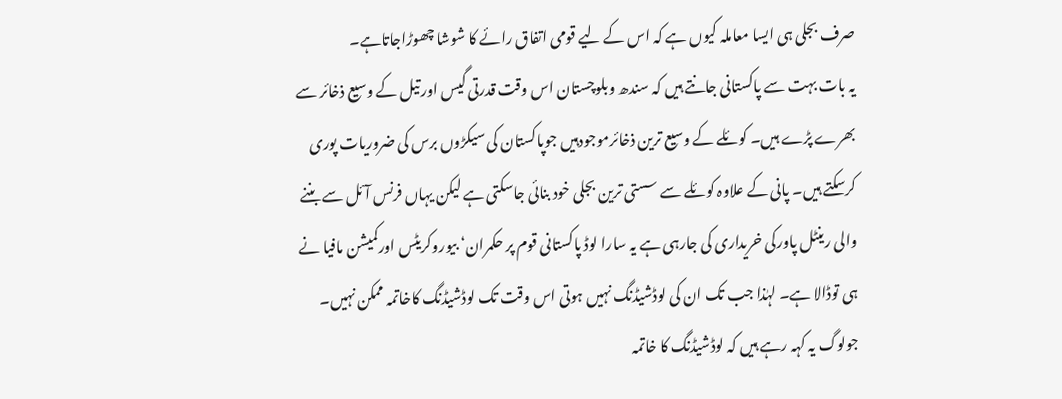صرف بجلی ہی ایسا معاملہ کیوں ہے کہ اس کے لیے قومی اتفاق رائے کا شوشا چھوڑاجاتاہے۔
یہ بات بہت سے پاکستانی جانتے ہیں کہ سندھ وبلوچستان اس وقت قدرتی گیس اور تیل کے وسیع ذخائر سے بھرے پڑے ہیں۔ کوئلے کے وسیع ترین ذخائرموجودہیں جوپاکستان کی سیکڑوں برس کی ضروریات پوری کرسکتے ہیں۔ پانی کے علاوہ کوئلے سے سستی ترین بجلی خود بنائی جاسکتی ہے لیکن یہاں فرنس آئل سے بننے والی رینٹل پاورکی خریداری کی جارہی ہے یہ سارا لوڈ پاکستانی قوم پر حکمران‘ بیوروکریٹس اورکمیشن مافیا نے ہی توڈالا ہے۔ لہٰذا جب تک ان کی لوڈشیڈنگ نہیں ہوتی اس وقت تک لوڈشیڈنگ کاخاتمہ ممکن نہیں۔ جولوگ یہ کہہ رہے ہیں کہ لوڈشیڈنگ کا خاتمہ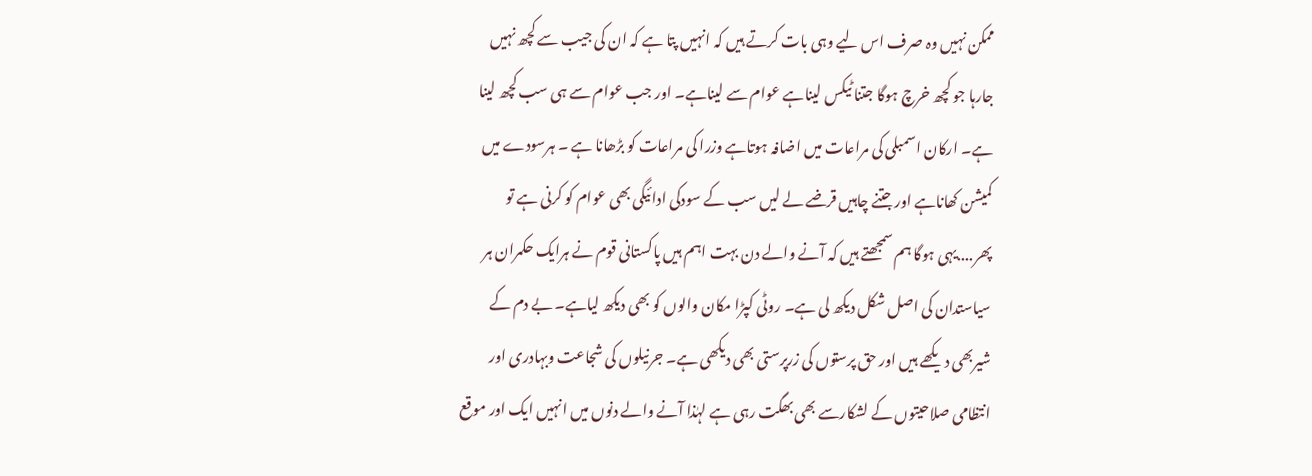ممکن نہیں وہ صرف اس لیے وہی بات کرتے ہیں کہ انہیں پتا ہے کہ ان کی جیب سے کچھ نہیں جارہا جو کچھ خرچ ہوگا جتنا ٹیکس لیناہے عوام سے لیناہے۔ اور جب عوام سے ہی سب کچھ لینا ہے۔ ارکان اسمبلی کی مراعات میں اضافہ ہوتاہے وزرا کی مراعات کو بڑھانا ہے ۔ ہرسودے میں کمیشن کھاناہے اور جتنے چاہیں قرضے لے لیں سب کے سودکی ادائیگی بھی عوام کو کرنی ہے تو پھر....یہی ہوگا ہم سمجھتے ہیں کہ آنے والے دن بہت اہم ہیں پاکستانی قوم نے ہرایک حکمران ہر سیاستدان کی اصل شکل دیکھ لی ہے۔ روٹی کپڑا مکان والوں کو بھی دیکھ لیاہے۔ بے دم کے شیربھی دیکھے ہیں اور حق پرستوں کی زرپرستی بھی دیکھی ہے۔ جرنیلوں کی شجاعت وبہادری اور انتظامی صلاحیتوں کے لشکارسے بھی بھگت رہی ہے لہٰذا آنے والے دنوں میں انہیں ایک اور موقع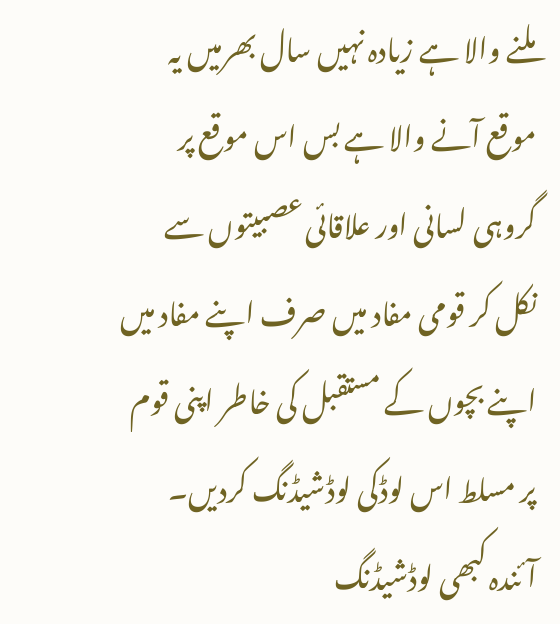ملنے والا ہے زیادہ نہیں سال بھرمیں یہ موقع آنے والا ہے بس اس موقع پر گروہی لسانی اور علاقائی عصبیتوں سے نکل کر قومی مفاد میں صرف اپنے مفاد میں اپنے بچوں کے مستقبل کی خاطر اپنی قوم پر مسلط اس لوڈکی لوڈشیڈنگ کردیں۔ آئندہ کبھی لوڈشیڈنگ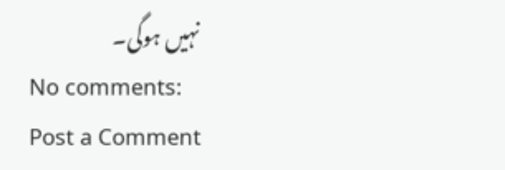نہیں ہوگی۔
No comments:
Post a Comment